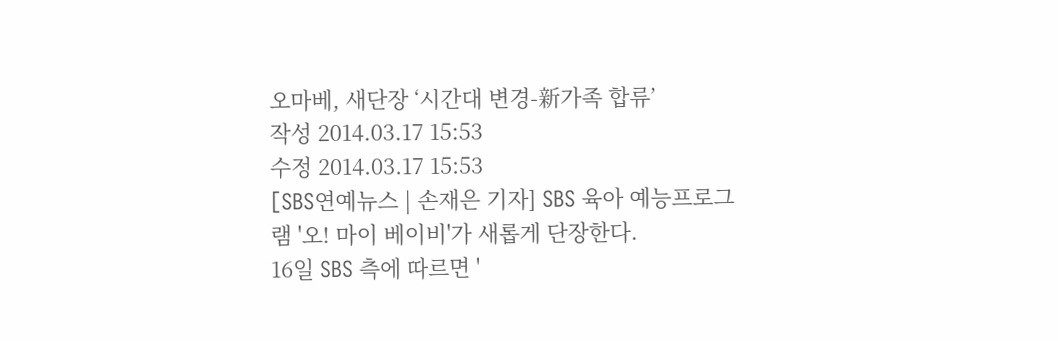오마베, 새단장 ‘시간대 변경-新가족 합류’
작성 2014.03.17 15:53
수정 2014.03.17 15:53
[SBS연예뉴스 | 손재은 기자] SBS 육아 예능프로그램 '오! 마이 베이비'가 새롭게 단장한다.
16일 SBS 측에 따르면 '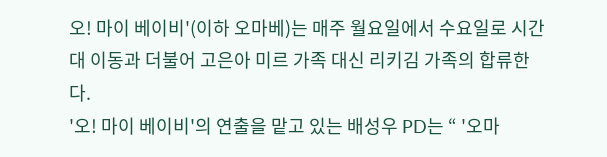오! 마이 베이비'(이하 오마베)는 매주 월요일에서 수요일로 시간대 이동과 더불어 고은아 미르 가족 대신 리키김 가족의 합류한다.
'오! 마이 베이비'의 연출을 맡고 있는 배성우 PD는 “ '오마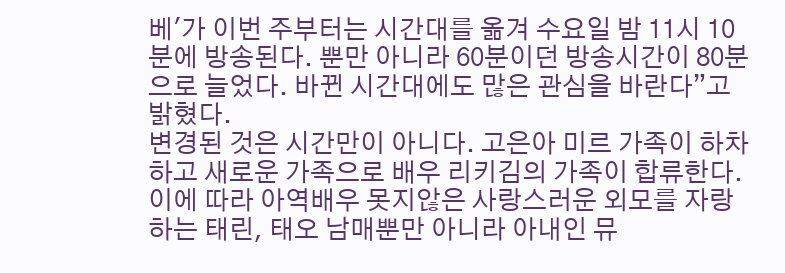베'가 이번 주부터는 시간대를 옮겨 수요일 밤 11시 10분에 방송된다. 뿐만 아니라 60분이던 방송시간이 80분으로 늘었다. 바뀐 시간대에도 많은 관심을 바란다”고 밝혔다.
변경된 것은 시간만이 아니다. 고은아 미르 가족이 하차하고 새로운 가족으로 배우 리키김의 가족이 합류한다. 이에 따라 아역배우 못지않은 사랑스러운 외모를 자랑하는 태린, 태오 남매뿐만 아니라 아내인 뮤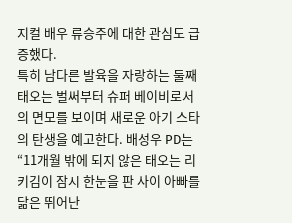지컬 배우 류승주에 대한 관심도 급증했다.
특히 남다른 발육을 자랑하는 둘째 태오는 벌써부터 슈퍼 베이비로서의 면모를 보이며 새로운 아기 스타의 탄생을 예고한다. 배성우 PD는 “11개월 밖에 되지 않은 태오는 리키김이 잠시 한눈을 판 사이 아빠를 닮은 뛰어난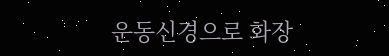운동신경으로 화장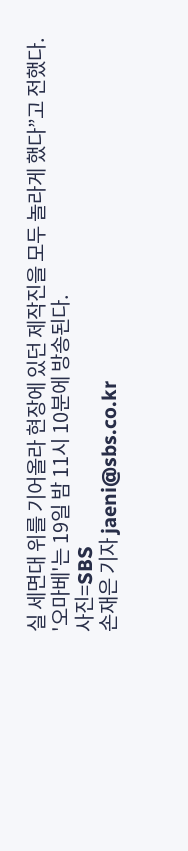실 세면대 위를 기어올라 현장에 있던 제작진을 모두 놀라게 했다”고 전했다.
'오마베'는 19일 밤 11시 10분에 방송된다.
사진=SBS
손재은 기자 jaeni@sbs.co.kr